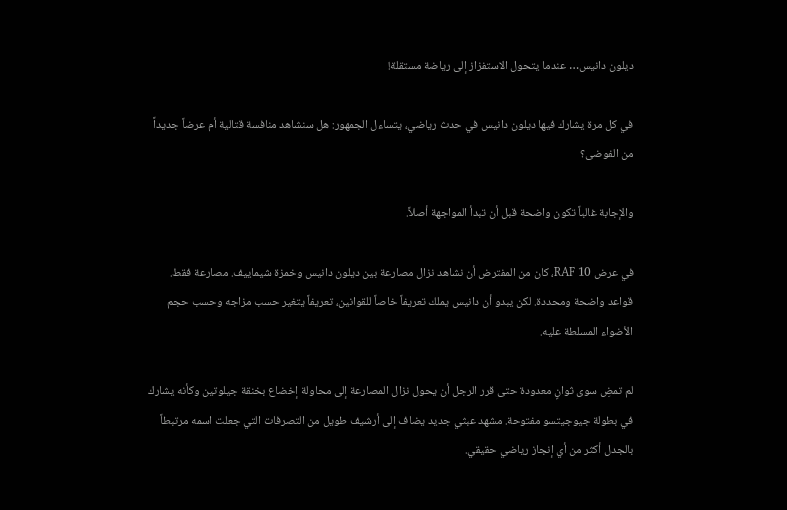ديلون دانيس… عندما يتحول الاستفزاز إلى رياضة مستقلة!

في كل مرة يشارك فيها ديلون دانيس في حدث رياضي، يتساءل الجمهور: هل سنشاهد منافسة قتالية أم عرضاً جديداً من الفوضى؟

والإجابة غالباً تكون واضحة قبل أن تبدأ المواجهة أصلاً.

في عرض RAF 10، كان من المفترض أن نشاهد نزال مصارعة بين ديلون دانيس وخمزة شيماييف. مصارعة فقط. قواعد واضحة ومحددة. لكن يبدو أن دانيس يملك تعريفاً خاصاً للقوانين، تعريفاً يتغير حسب مزاجه وحسب حجم الأضواء المسلطة عليه.

لم تمضِ سوى ثوانٍ معدودة حتى قرر الرجل أن يحول نزال المصارعة إلى محاولة إخضاع بخنقة جيلوتين وكأنه يشارك في بطولة جيوجيتسو مفتوحة. مشهد عبثي جديد يضاف إلى أرشيف طويل من التصرفات التي جعلت اسمه مرتبطاً بالجدل أكثر من أي إنجاز رياضي حقيقي.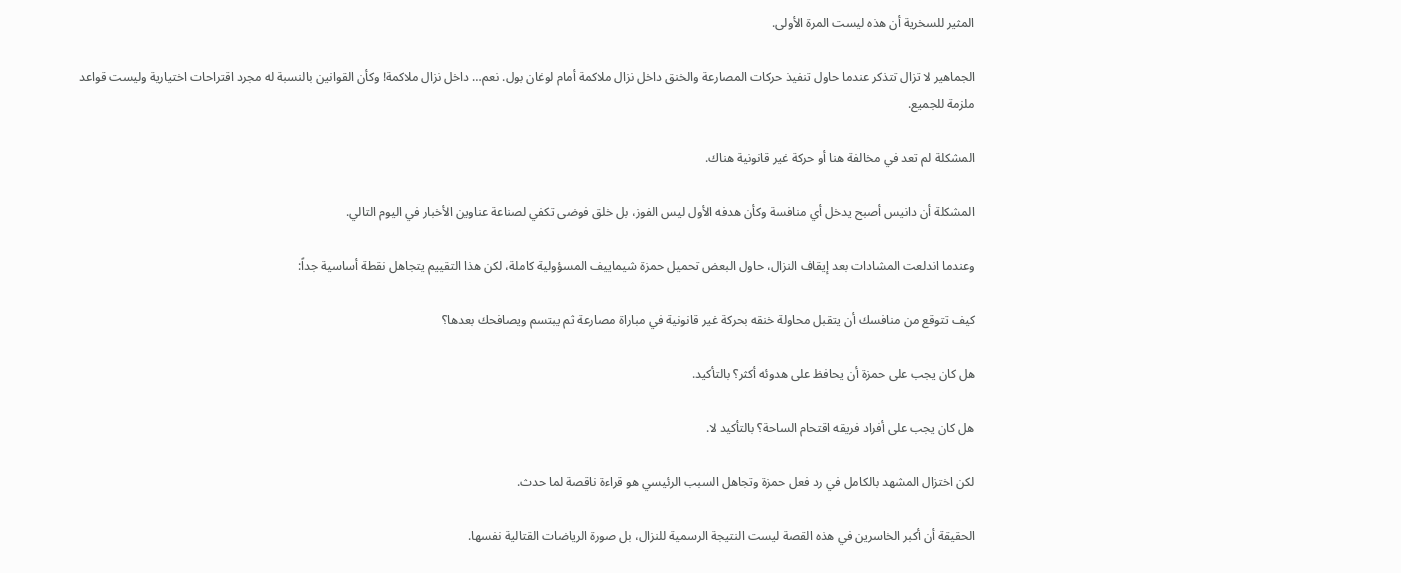المثير للسخرية أن هذه ليست المرة الأولى.

الجماهير لا تزال تتذكر عندما حاول تنفيذ حركات المصارعة والخنق داخل نزال ملاكمة أمام لوغان بول. نعم… داخل نزال ملاكمة! وكأن القوانين بالنسبة له مجرد اقتراحات اختيارية وليست قواعد ملزمة للجميع.

المشكلة لم تعد في مخالفة هنا أو حركة غير قانونية هناك.

المشكلة أن دانيس أصبح يدخل أي منافسة وكأن هدفه الأول ليس الفوز، بل خلق فوضى تكفي لصناعة عناوين الأخبار في اليوم التالي.

وعندما اندلعت المشادات بعد إيقاف النزال، حاول البعض تحميل حمزة شيماييف المسؤولية كاملة، لكن هذا التقييم يتجاهل نقطة أساسية جداً:

كيف تتوقع من منافسك أن يتقبل محاولة خنقه بحركة غير قانونية في مباراة مصارعة ثم يبتسم ويصافحك بعدها؟

هل كان يجب على حمزة أن يحافظ على هدوئه أكثر؟ بالتأكيد.

هل كان يجب على أفراد فريقه اقتحام الساحة؟ بالتأكيد لا.

لكن اختزال المشهد بالكامل في رد فعل حمزة وتجاهل السبب الرئيسي هو قراءة ناقصة لما حدث.

الحقيقة أن أكبر الخاسرين في هذه القصة ليست النتيجة الرسمية للنزال، بل صورة الرياضات القتالية نفسها.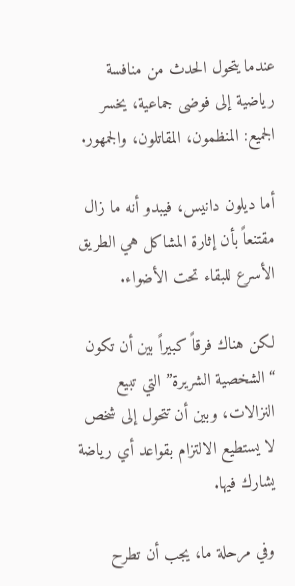عندما يتحول الحدث من منافسة رياضية إلى فوضى جماعية، يخسر الجميع: المنظمون، المقاتلون، والجمهور.

أما ديلون دانيس، فيبدو أنه ما زال مقتنعاً بأن إثارة المشاكل هي الطريق الأسرع للبقاء تحت الأضواء.

لكن هناك فرقاً كبيراً بين أن تكون “الشخصية الشريرة” التي تبيع النزالات، وبين أن تتحول إلى شخص لا يستطيع الالتزام بقواعد أي رياضة يشارك فيها.

وفي مرحلة ما، يجب أن تطرح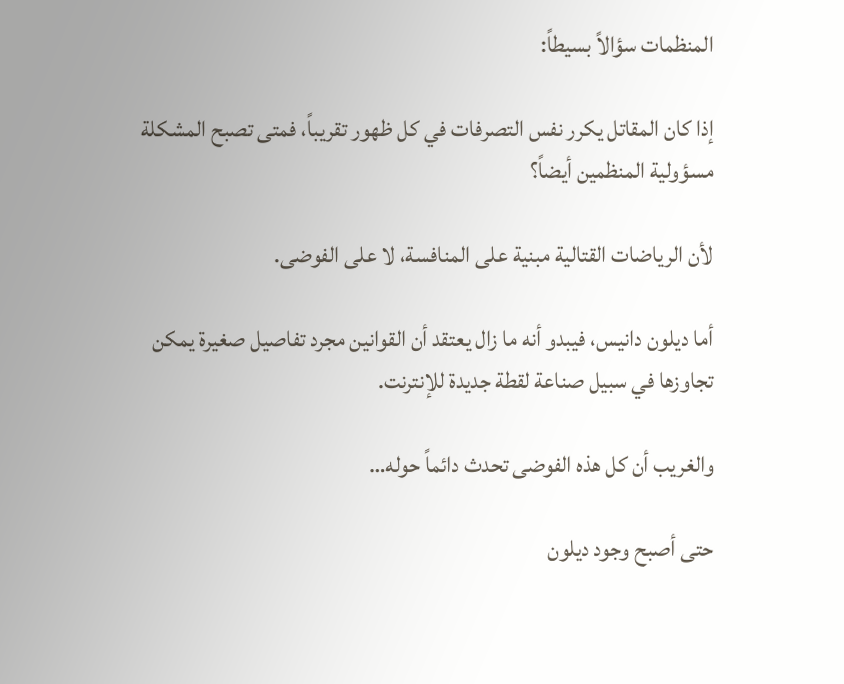المنظمات سؤالاً بسيطاً:

إذا كان المقاتل يكرر نفس التصرفات في كل ظهور تقريباً، فمتى تصبح المشكلة مسؤولية المنظمين أيضاً؟

لأن الرياضات القتالية مبنية على المنافسة، لا على الفوضى.

أما ديلون دانيس، فيبدو أنه ما زال يعتقد أن القوانين مجرد تفاصيل صغيرة يمكن تجاوزها في سبيل صناعة لقطة جديدة للإنترنت.

والغريب أن كل هذه الفوضى تحدث دائماً حوله…

حتى أصبح وجود ديلون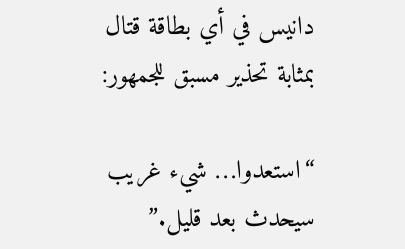دانيس في أي بطاقة قتال بمثابة تحذير مسبق للجمهور:

“استعدوا… شيء غريب سيحدث بعد قليل.”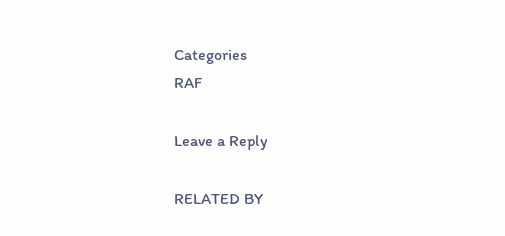Categories
RAF

Leave a Reply

RELATED BY